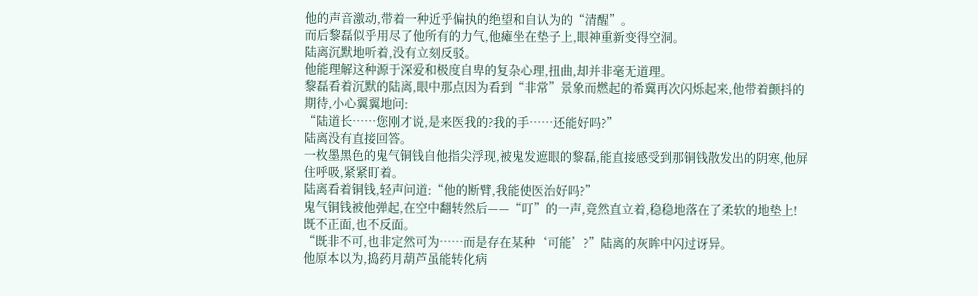他的声音激动,带着一种近乎偏执的绝望和自认为的“清醒”。
而后黎磊似乎用尽了他所有的力气,他瘫坐在垫子上,眼神重新变得空洞。
陆离沉默地听着,没有立刻反驳。
他能理解这种源于深爱和极度自卑的复杂心理,扭曲,却并非毫无道理。
黎磊看着沉默的陆离,眼中那点因为看到“非常”景象而燃起的希冀再次闪烁起来,他带着颤抖的期待,小心翼翼地问:
“陆道长……您刚才说,是来医我的?我的手……还能好吗?”
陆离没有直接回答。
一枚墨黑色的鬼气铜钱自他指尖浮现,被鬼发遮眼的黎磊,能直接感受到那铜钱散发出的阴寒,他屏住呼吸,紧紧盯着。
陆离看着铜钱,轻声问道:“他的断臂,我能使医治好吗?”
鬼气铜钱被他弹起,在空中翻转然后——“叮”的一声,竟然直立着,稳稳地落在了柔软的地垫上!
既不正面,也不反面。
“既非不可,也非定然可为……而是存在某种‘可能’?”陆离的灰眸中闪过讶异。
他原本以为,捣药月葫芦虽能转化病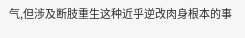气,但涉及断肢重生这种近乎逆改肉身根本的事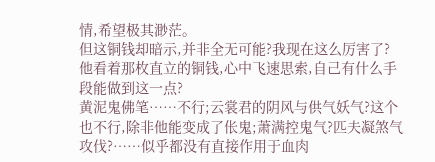情,希望极其渺茫。
但这铜钱却暗示,并非全无可能?我现在这么厉害了?
他看着那枚直立的铜钱,心中飞速思索,自己有什么手段能做到这一点?
黄泥鬼佛笔……不行;云裳君的阴风与供气妖气?这个也不行,除非他能变成了伥鬼;萧满控鬼气?匹夫凝煞气攻伐?……似乎都没有直接作用于血肉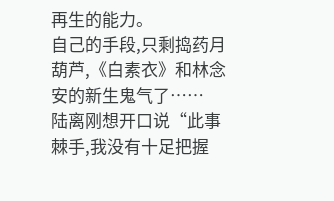再生的能力。
自己的手段,只剩捣药月葫芦,《白素衣》和林念安的新生鬼气了……
陆离刚想开口说“此事棘手,我没有十足把握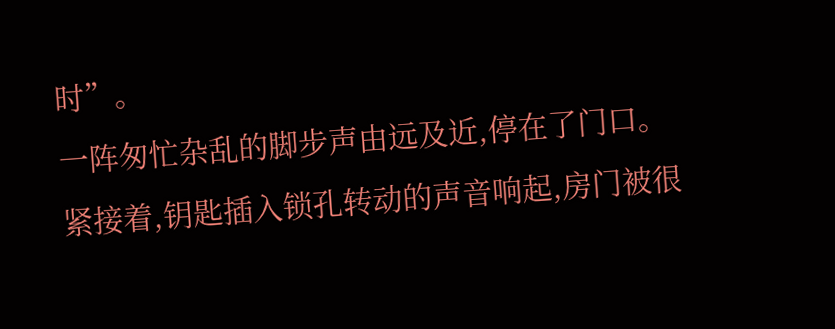时”。
一阵匆忙杂乱的脚步声由远及近,停在了门口。
紧接着,钥匙插入锁孔转动的声音响起,房门被很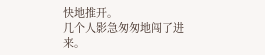快地推开。
几个人影急匆匆地闯了进来。